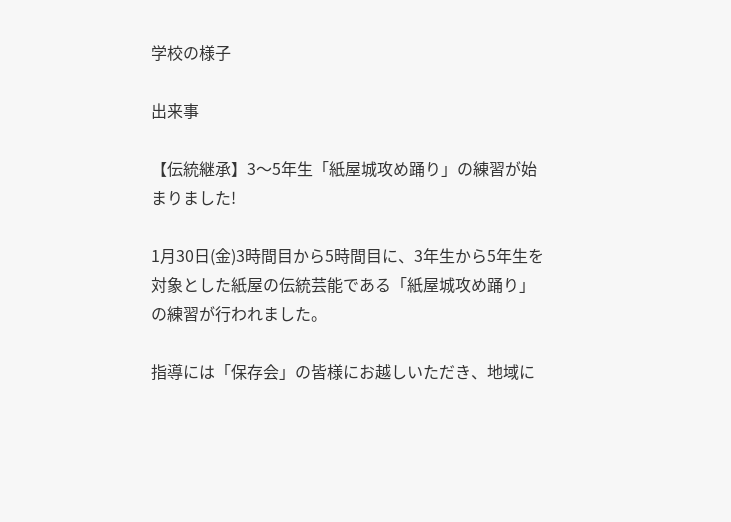学校の様子

出来事

【伝統継承】3〜5年生「紙屋城攻め踊り」の練習が始まりました!

1月30日(金)3時間目から5時間目に、3年生から5年生を対象とした紙屋の伝統芸能である「紙屋城攻め踊り」の練習が行われました。

指導には「保存会」の皆様にお越しいただき、地域に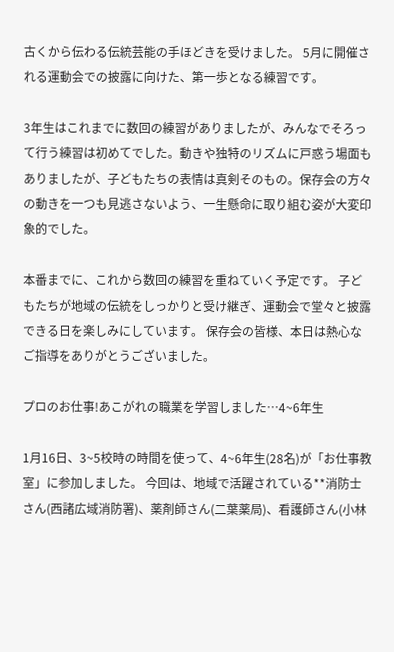古くから伝わる伝統芸能の手ほどきを受けました。 5月に開催される運動会での披露に向けた、第一歩となる練習です。

3年生はこれまでに数回の練習がありましたが、みんなでそろって行う練習は初めてでした。動きや独特のリズムに戸惑う場面もありましたが、子どもたちの表情は真剣そのもの。保存会の方々の動きを一つも見逃さないよう、一生懸命に取り組む姿が大変印象的でした。

本番までに、これから数回の練習を重ねていく予定です。 子どもたちが地域の伝統をしっかりと受け継ぎ、運動会で堂々と披露できる日を楽しみにしています。 保存会の皆様、本日は熱心なご指導をありがとうございました。

プロのお仕事!あこがれの職業を学習しました…4~6年生

1月16日、3~5校時の時間を使って、4~6年生(28名)が「お仕事教室」に参加しました。 今回は、地域で活躍されている**消防士さん(西諸広域消防署)、薬剤師さん(二葉薬局)、看護師さん(小林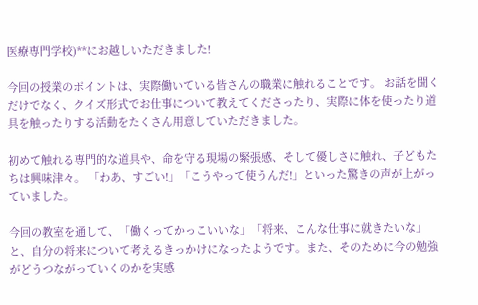医療専門学校)**にお越しいただきました!

今回の授業のポイントは、実際働いている皆さんの職業に触れることです。 お話を聞くだけでなく、クイズ形式でお仕事について教えてくださったり、実際に体を使ったり道具を触ったりする活動をたくさん用意していただきました。

初めて触れる専門的な道具や、命を守る現場の緊張感、そして優しさに触れ、子どもたちは興味津々。 「わあ、すごい!」「こうやって使うんだ!」といった驚きの声が上がっていました。

今回の教室を通して、「働くってかっこいいな」「将来、こんな仕事に就きたいな」と、自分の将来について考えるきっかけになったようです。また、そのために今の勉強がどうつながっていくのかを実感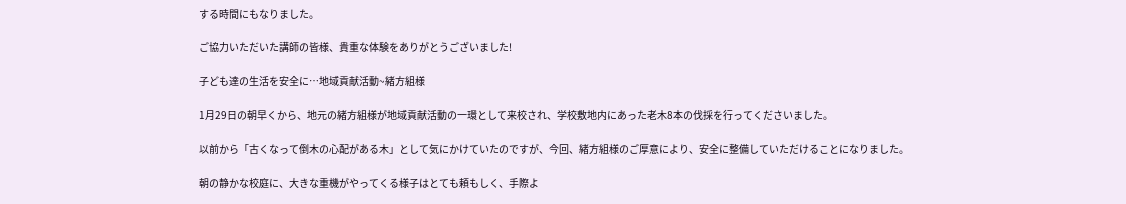する時間にもなりました。

ご協力いただいた講師の皆様、貴重な体験をありがとうございました!

子ども達の生活を安全に…地域貢献活動~緒方組様

1月29日の朝早くから、地元の緒方組様が地域貢献活動の一環として来校され、学校敷地内にあった老木8本の伐採を行ってくださいました。

以前から「古くなって倒木の心配がある木」として気にかけていたのですが、今回、緒方組様のご厚意により、安全に整備していただけることになりました。

朝の静かな校庭に、大きな重機がやってくる様子はとても頼もしく、手際よ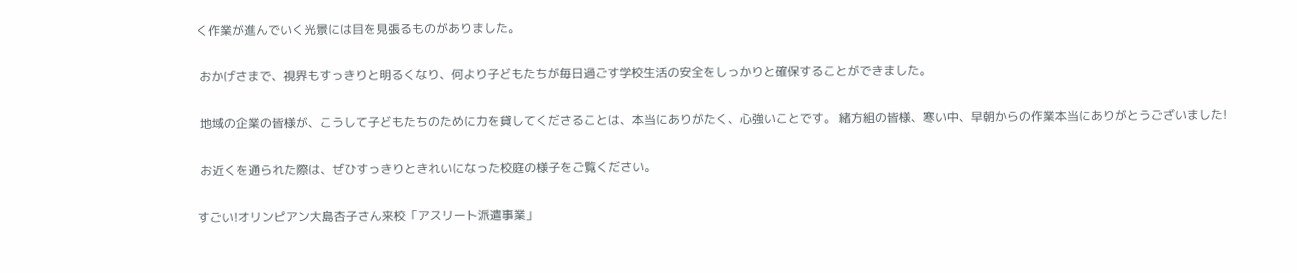く作業が進んでいく光景には目を見張るものがありました。

 おかげさまで、視界もすっきりと明るくなり、何より子どもたちが毎日過ごす学校生活の安全をしっかりと確保することができました。

 地域の企業の皆様が、こうして子どもたちのために力を貸してくださることは、本当にありがたく、心強いことです。 緒方組の皆様、寒い中、早朝からの作業本当にありがとうございました!

 お近くを通られた際は、ぜひすっきりときれいになった校庭の様子をご覧ください。

すごい!オリンピアン大島杏子さん来校「アスリート派遣事業」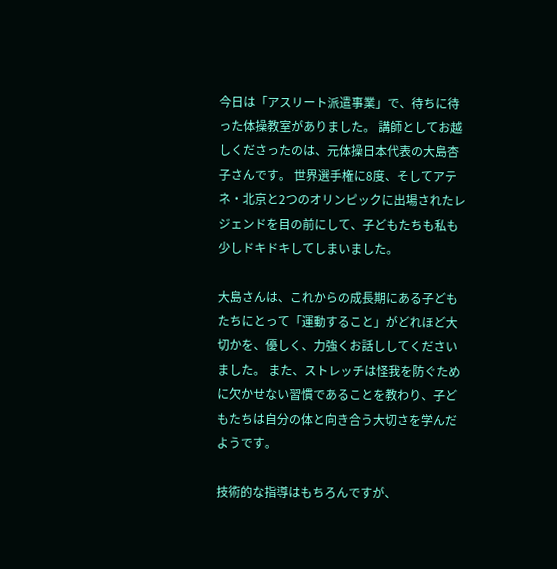今日は「アスリート派遣事業」で、待ちに待った体操教室がありました。 講師としてお越しくださったのは、元体操日本代表の大島杏子さんです。 世界選手権に8度、そしてアテネ・北京と2つのオリンピックに出場されたレジェンドを目の前にして、子どもたちも私も少しドキドキしてしまいました。

大島さんは、これからの成長期にある子どもたちにとって「運動すること」がどれほど大切かを、優しく、力強くお話ししてくださいました。 また、ストレッチは怪我を防ぐために欠かせない習慣であることを教わり、子どもたちは自分の体と向き合う大切さを学んだようです。

技術的な指導はもちろんですが、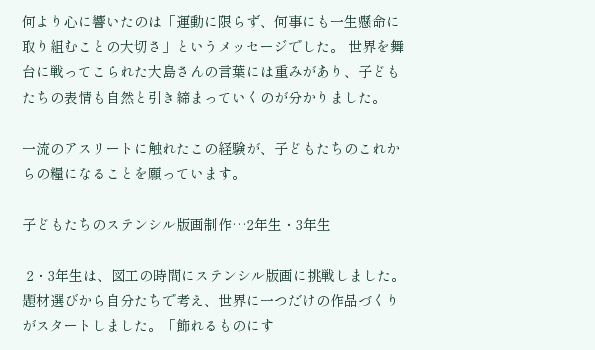何より心に響いたのは「運動に限らず、何事にも一生懸命に取り組むことの大切さ」というメッセージでした。 世界を舞台に戦ってこられた大島さんの言葉には重みがあり、子どもたちの表情も自然と引き締まっていくのが分かりました。

一流のアスリートに触れたこの経験が、子どもたちのこれからの糧になることを願っています。

子どもたちのステンシル版画制作…2年生・3年生

 2・3年生は、図工の時間にステンシル版画に挑戦しました。 題材選びから自分たちで考え、世界に一つだけの作品づくりがスタートしました。「飾れるものにす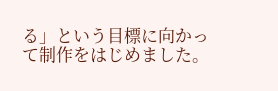る」という目標に向かって制作をはじめました。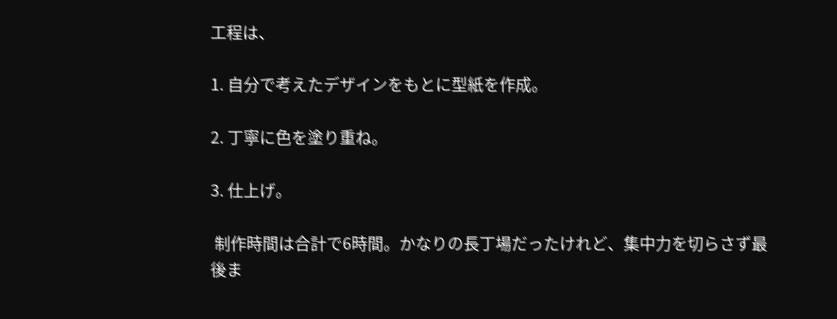工程は、

1. 自分で考えたデザインをもとに型紙を作成。

2. 丁寧に色を塗り重ね。

3. 仕上げ。

 制作時間は合計で6時間。かなりの長丁場だったけれど、集中力を切らさず最後ま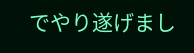でやり遂げまし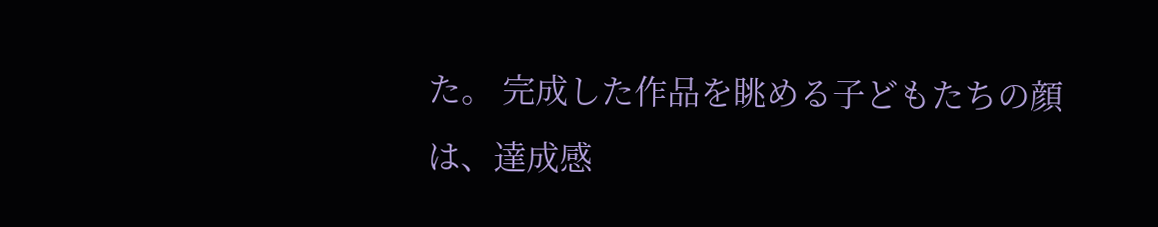た。 完成した作品を眺める子どもたちの顔は、達成感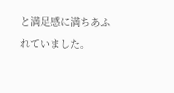と満足感に満ちあふれていました。